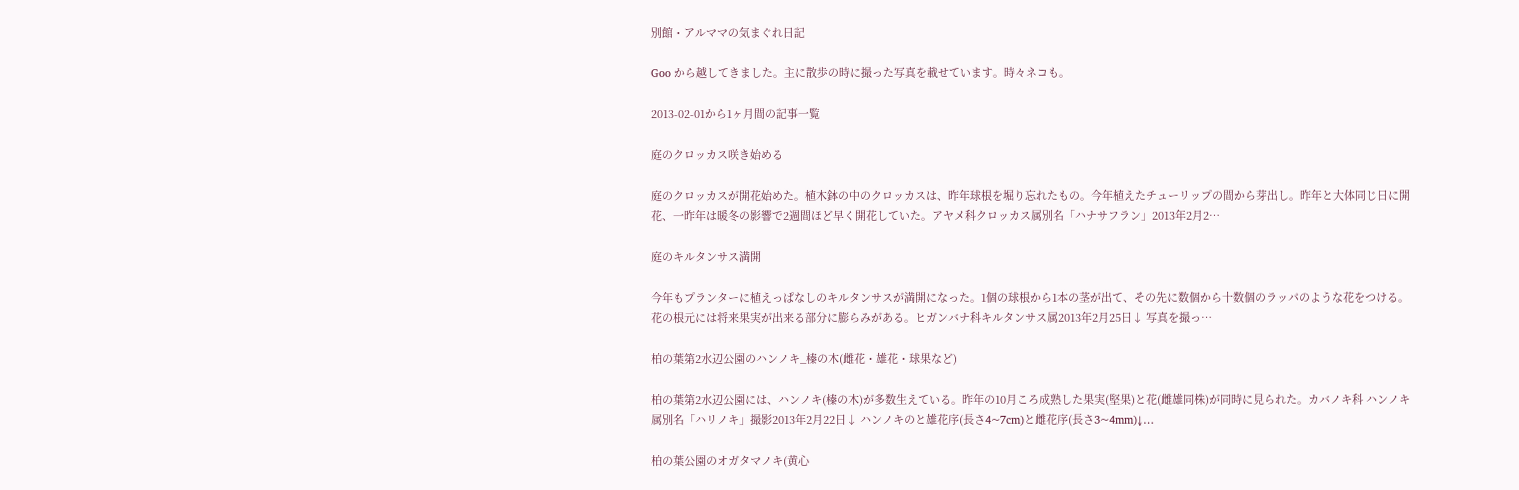別館・アルママの気まぐれ日記

Goo から越してきました。主に散歩の時に撮った写真を載せています。時々ネコも。

2013-02-01から1ヶ月間の記事一覧

庭のクロッカス咲き始める

庭のクロッカスが開花始めた。植木鉢の中のクロッカスは、昨年球根を堀り忘れたもの。今年植えたチューリップの間から芽出し。昨年と大体同じ日に開花、一昨年は暖冬の影響で2週間ほど早く開花していた。アヤメ科クロッカス属別名「ハナサフラン」2013年2月2…

庭のキルタンサス満開

今年もプランターに植えっぱなしのキルタンサスが満開になった。1個の球根から1本の茎が出て、その先に数個から十数個のラッパのような花をつける。花の根元には将来果実が出来る部分に膨らみがある。ヒガンバナ科キルタンサス属2013年2月25日↓ 写真を撮っ…

柏の葉第2水辺公園のハンノキ_榛の木(雌花・雄花・球果など)

柏の葉第2水辺公園には、ハンノキ(榛の木)が多数生えている。昨年の10月ころ成熟した果実(堅果)と花(雌雄同株)が同時に見られた。カバノキ科 ハンノキ属別名「ハリノキ」撮影2013年2月22日↓ ハンノキのと雄花序(長さ4~7cm)と雌花序(長さ3~4mm)↓…

柏の葉公園のオガタマノキ(黄心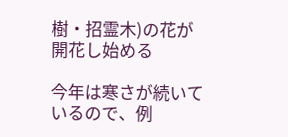樹・招霊木)の花が開花し始める

今年は寒さが続いているので、例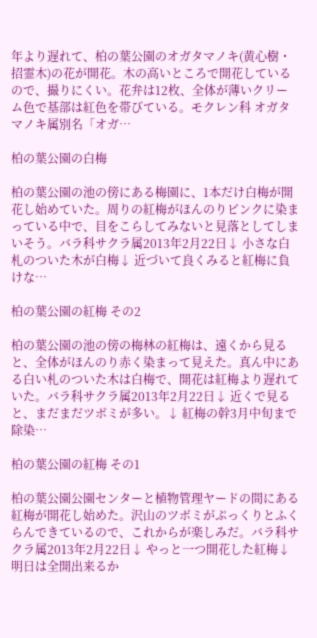年より遅れて、柏の葉公園のオガタマノキ(黄心樹・招霊木)の花が開花。木の高いところで開花しているので、撮りにくい。花弁は12枚、全体が薄いクリーム色で基部は紅色を帯びている。モクレン科 オガタマノキ属別名「オガ…

柏の葉公園の白梅

柏の葉公園の池の傍にある梅園に、1本だけ白梅が開花し始めていた。周りの紅梅がほんのりピンクに染まっている中で、目をこらしてみないと見落としてしまいそう。バラ科サクラ属2013年2月22日↓ 小さな白札のついた木が白梅↓ 近づいて良くみると紅梅に負けな…

柏の葉公園の紅梅 その2

柏の葉公園の池の傍の梅林の紅梅は、遠くから見ると、全体がほんのり赤く染まって見えた。真ん中にある白い札のついた木は白梅で、開花は紅梅より遅れていた。バラ科サクラ属2013年2月22日↓ 近くで見ると、まだまだツボミが多い。↓ 紅梅の幹3月中旬まで除染…

柏の葉公園の紅梅 その1

柏の葉公園公園センターと植物管理ヤードの間にある紅梅が開花し始めた。沢山のツボミがぷっくりとふくらんできているので、これからが楽しみだ。バラ科サクラ属2013年2月22日↓ やっと一つ開花した紅梅↓ 明日は全開出来るか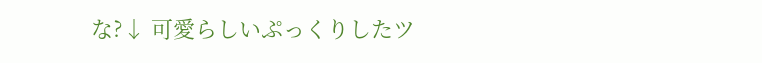な?↓ 可愛らしいぷっくりしたツ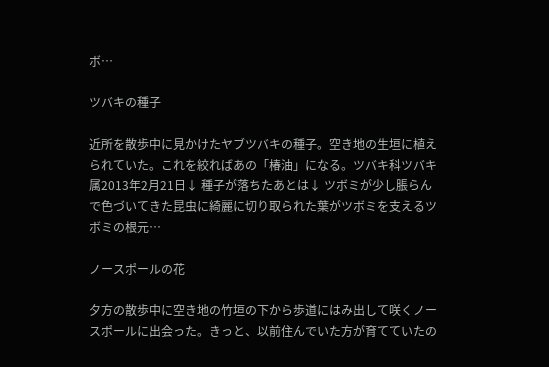ボ…

ツバキの種子

近所を散歩中に見かけたヤブツバキの種子。空き地の生垣に植えられていた。これを絞ればあの「椿油」になる。ツバキ科ツバキ属2013年2月21日↓ 種子が落ちたあとは↓ ツボミが少し脹らんで色づいてきた昆虫に綺麗に切り取られた葉がツボミを支えるツボミの根元…

ノースポールの花

夕方の散歩中に空き地の竹垣の下から歩道にはみ出して咲くノースポールに出会った。きっと、以前住んでいた方が育てていたの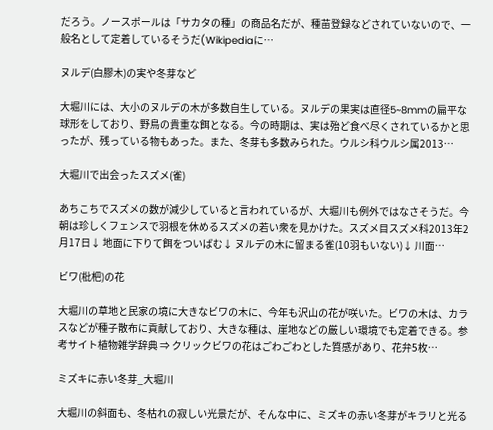だろう。ノースポールは「サカタの種」の商品名だが、種苗登録などされていないので、一般名として定着しているそうだ(Wikipediaに…

ヌルデ(白膠木)の実や冬芽など

大堀川には、大小のヌルデの木が多数自生している。ヌルデの果実は直径5~8mmの扁平な球形をしており、野鳥の貴重な餌となる。今の時期は、実は殆ど食べ尽くされているかと思ったが、残っている物もあった。また、冬芽も多数みられた。ウルシ科ウルシ属2013…

大堀川で出会ったスズメ(雀)

あちこちでスズメの数が減少していると言われているが、大堀川も例外ではなさそうだ。今朝は珍しくフェンスで羽根を休めるスズメの若い衆を見かけた。スズメ目スズメ科2013年2月17日↓ 地面に下りて餌をついばむ↓ ヌルデの木に留まる雀(10羽もいない)↓ 川面…

ビワ(枇杷)の花

大堀川の草地と民家の境に大きなビワの木に、今年も沢山の花が咲いた。ビワの木は、カラスなどが種子散布に貢献しており、大きな種は、崖地などの厳しい環境でも定着できる。参考サイト植物雑学辞典 ⇒ クリックビワの花はごわごわとした質感があり、花弁5枚…

ミズキに赤い冬芽_大堀川

大堀川の斜面も、冬枯れの寂しい光景だが、そんな中に、ミズキの赤い冬芽がキラリと光る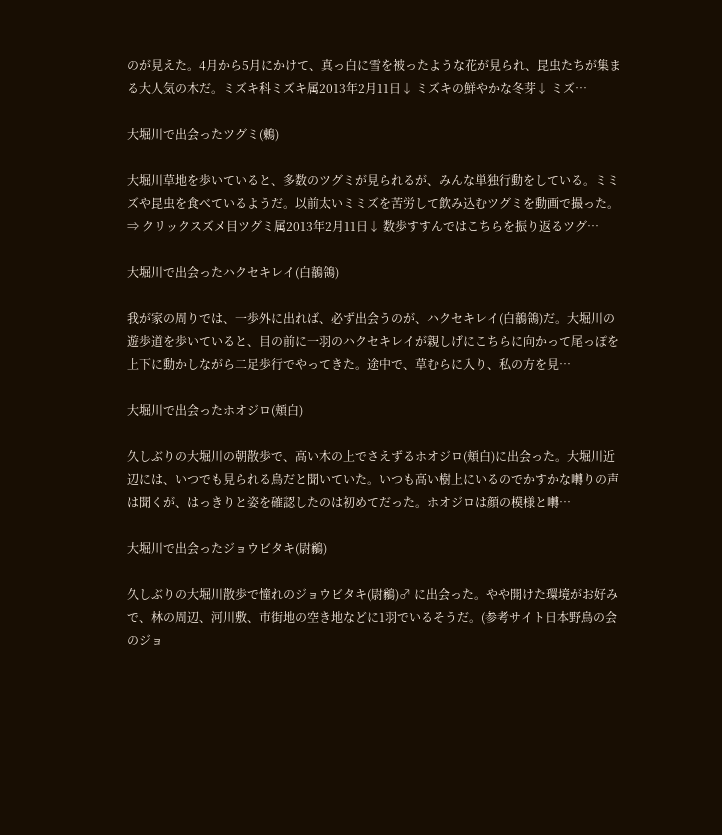のが見えた。4月から5月にかけて、真っ白に雪を被ったような花が見られ、昆虫たちが集まる大人気の木だ。ミズキ科ミズキ属2013年2月11日↓ ミズキの鮮やかな冬芽↓ ミズ…

大堀川で出会ったツグミ(鶫)

大堀川草地を歩いていると、多数のツグミが見られるが、みんな単独行動をしている。ミミズや昆虫を食べているようだ。以前太いミミズを苦労して飲み込むツグミを動画で撮った。⇒ クリックスズメ目ツグミ属2013年2月11日↓ 数歩すすんではこちらを振り返るツグ…

大堀川で出会ったハクセキレイ(白鶺鴒)

我が家の周りでは、一歩外に出れば、必ず出会うのが、ハクセキレイ(白鶺鴒)だ。大堀川の遊歩道を歩いていると、目の前に一羽のハクセキレイが親しげにこちらに向かって尾っぽを上下に動かしながら二足歩行でやってきた。途中で、草むらに入り、私の方を見…

大堀川で出会ったホオジロ(頬白)

久しぶりの大堀川の朝散歩で、高い木の上でさえずるホオジロ(頬白)に出会った。大堀川近辺には、いつでも見られる鳥だと聞いていた。いつも高い樹上にいるのでかすかな囀りの声は聞くが、はっきりと姿を確認したのは初めてだった。ホオジロは顔の模様と囀…

大堀川で出会ったジョウビタキ(尉鶲)

久しぶりの大堀川散歩で憧れのジョウビタキ(尉鶲)♂ に出会った。やや開けた環境がお好みで、林の周辺、河川敷、市街地の空き地などに1羽でいるそうだ。(参考サイト日本野鳥の会のジョ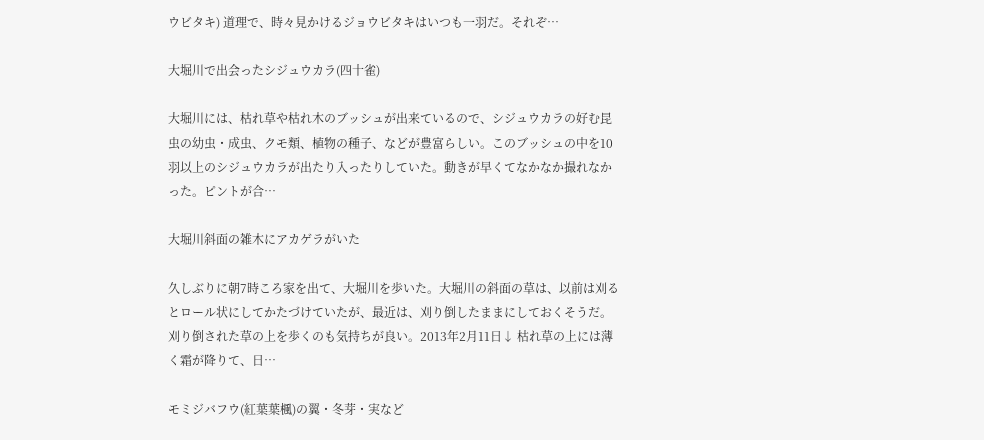ウビタキ) 道理で、時々見かけるジョウビタキはいつも一羽だ。それぞ…

大堀川で出会ったシジュウカラ(四十雀)

大堀川には、枯れ草や枯れ木のブッシュが出来ているので、シジュウカラの好む昆虫の幼虫・成虫、クモ類、植物の種子、などが豊富らしい。このブッシュの中を10羽以上のシジュウカラが出たり入ったりしていた。動きが早くてなかなか撮れなかった。ピントが合…

大堀川斜面の雑木にアカゲラがいた

久しぶりに朝7時ころ家を出て、大堀川を歩いた。大堀川の斜面の草は、以前は刈るとロール状にしてかたづけていたが、最近は、刈り倒したままにしておくそうだ。刈り倒された草の上を歩くのも気持ちが良い。2013年2月11日↓ 枯れ草の上には薄く霜が降りて、日…

モミジバフウ(紅葉葉楓)の翼・冬芽・実など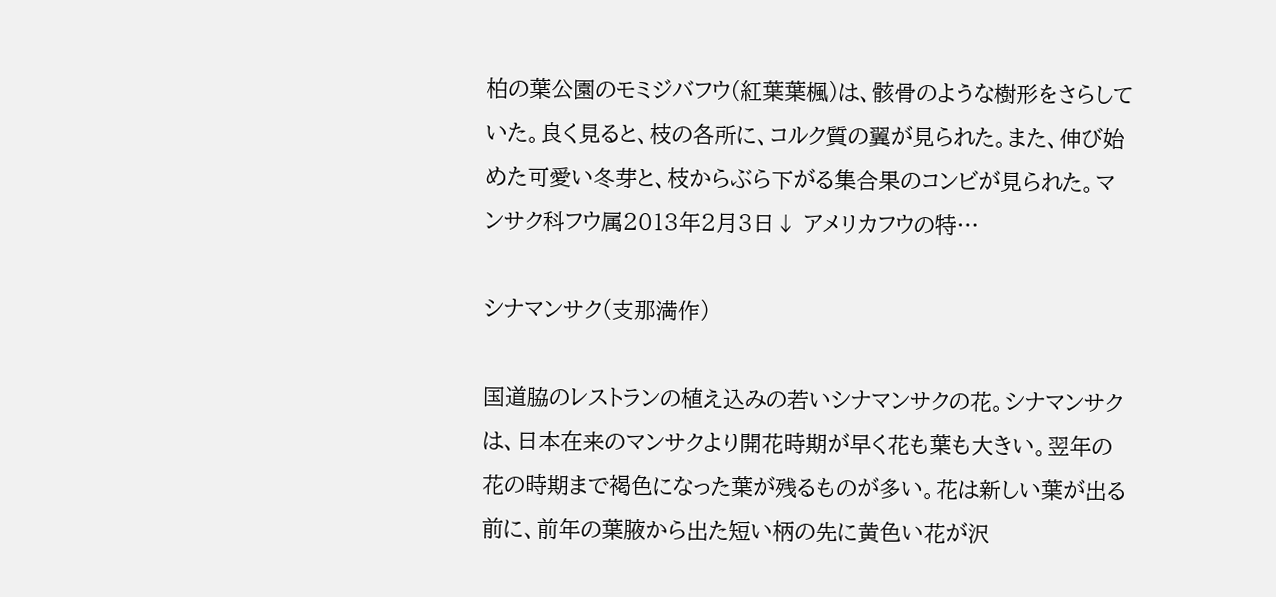柏の葉公園のモミジバフウ(紅葉葉楓)は、骸骨のような樹形をさらしていた。良く見ると、枝の各所に、コルク質の翼が見られた。また、伸び始めた可愛い冬芽と、枝からぶら下がる集合果のコンビが見られた。マンサク科フウ属2013年2月3日↓ アメリカフウの特…

シナマンサク(支那満作)

国道脇のレストランの植え込みの若いシナマンサクの花。シナマンサクは、日本在来のマンサクより開花時期が早く花も葉も大きい。翌年の花の時期まで褐色になった葉が残るものが多い。花は新しい葉が出る前に、前年の葉腋から出た短い柄の先に黄色い花が沢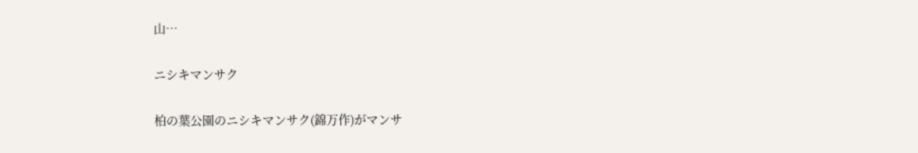山…

ニシキマンサク

柏の葉公園のニシキマンサク(錦万作)がマンサ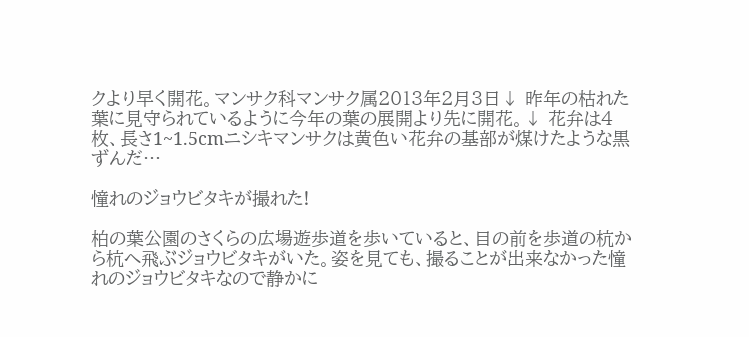クより早く開花。マンサク科マンサク属2013年2月3日↓ 昨年の枯れた葉に見守られているように今年の葉の展開より先に開花。↓ 花弁は4枚、長さ1~1.5cmニシキマンサクは黄色い花弁の基部が煤けたような黒ずんだ…

憧れのジョウビタキが撮れた!

柏の葉公園のさくらの広場遊歩道を歩いていると、目の前を歩道の杭から杭へ飛ぶジョウビタキがいた。姿を見ても、撮ることが出来なかった憧れのジョウビタキなので静かに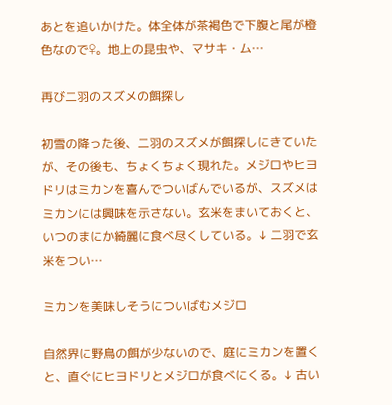あとを追いかけた。体全体が茶褐色で下腹と尾が橙色なので♀。地上の昆虫や、マサキ・ム…

再び二羽のスズメの餌探し

初雪の降った後、二羽のスズメが餌探しにきていたが、その後も、ちょくちょく現れた。メジロやヒヨドリはミカンを喜んでついばんでいるが、スズメはミカンには興味を示さない。玄米をまいておくと、いつのまにか綺麗に食べ尽くしている。↓ 二羽で玄米をつい…

ミカンを美味しそうについばむメジロ

自然界に野鳥の餌が少ないので、庭にミカンを置くと、直ぐにヒヨドリとメジロが食べにくる。↓ 古い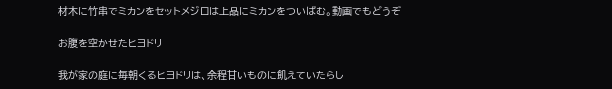材木に竹串でミカンをセットメジロは上品にミカンをついばむ。動画でもどうぞ

お腹を空かせたヒヨドリ

我が家の庭に毎朝くるヒヨドリは、余程甘いものに飢えていたらし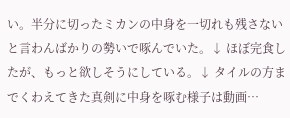い。半分に切ったミカンの中身を一切れも残さないと言わんばかりの勢いで啄んでいた。↓ ほぼ完食したが、もっと欲しそうにしている。↓ タイルの方までくわえてきた真剣に中身を啄む様子は動画…